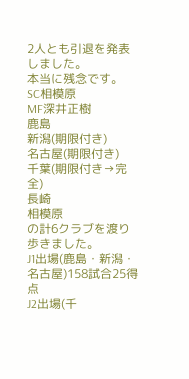2人とも引退を発表しました。
本当に残念です。
SC相模原
MF深井正樹
鹿島
新潟(期限付き)
名古屋(期限付き)
千葉(期限付き→完全)
長崎
相模原
の計6クラブを渡り歩きました。
J1出場(鹿島・新潟・名古屋)158試合25得点
J2出場(千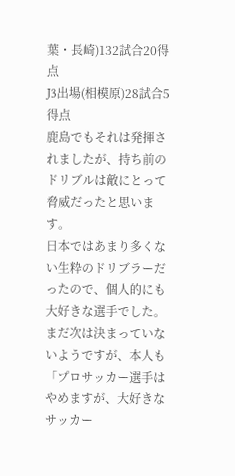葉・長崎)132試合20得点
J3出場(相模原)28試合5得点
鹿島でもそれは発揮されましたが、持ち前のドリブルは敵にとって脅威だったと思います。
日本ではあまり多くない生粋のドリブラーだったので、個人的にも大好きな選手でした。
まだ次は決まっていないようですが、本人も「プロサッカー選手はやめますが、大好きなサッカー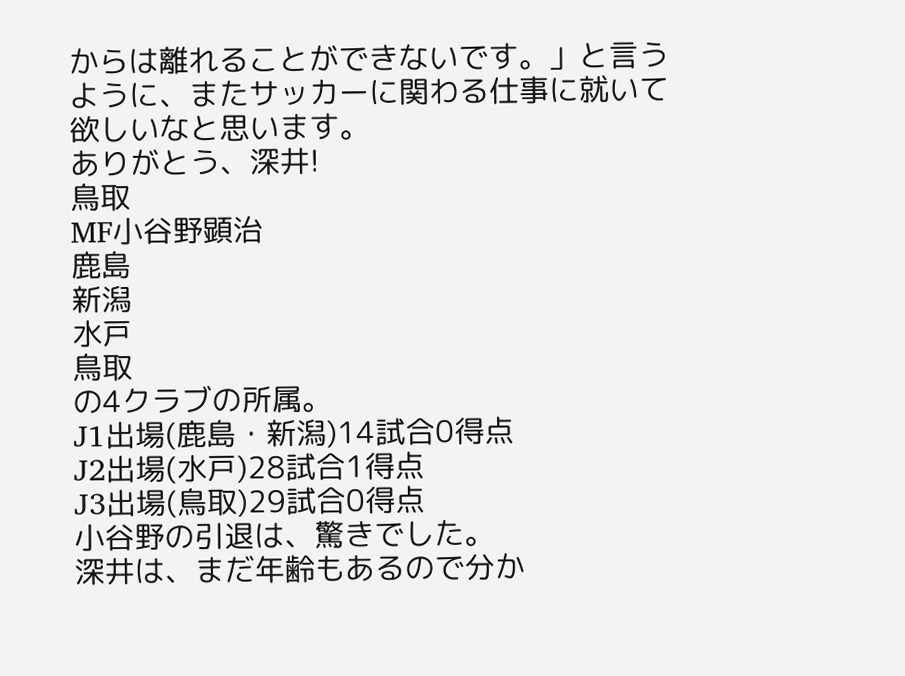からは離れることができないです。」と言うように、またサッカーに関わる仕事に就いて欲しいなと思います。
ありがとう、深井!
鳥取
MF小谷野顕治
鹿島
新潟
水戸
鳥取
の4クラブの所属。
J1出場(鹿島・新潟)14試合0得点
J2出場(水戸)28試合1得点
J3出場(鳥取)29試合0得点
小谷野の引退は、驚きでした。
深井は、まだ年齢もあるので分か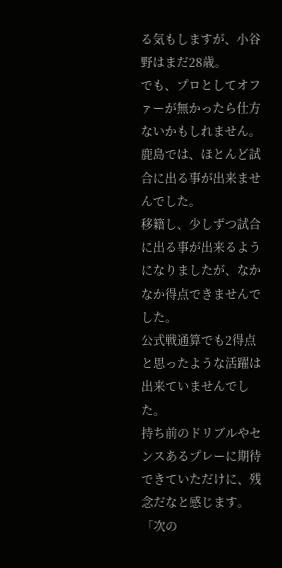る気もしますが、小谷野はまだ28歳。
でも、プロとしてオファーが無かったら仕方ないかもしれません。
鹿島では、ほとんど試合に出る事が出来ませんでした。
移籍し、少しずつ試合に出る事が出来るようになりましたが、なかなか得点できませんでした。
公式戦通算でも2得点と思ったような活躍は出来ていませんでした。
持ち前のドリブルやセンスあるプレーに期待できていただけに、残念だなと感じます。
「次の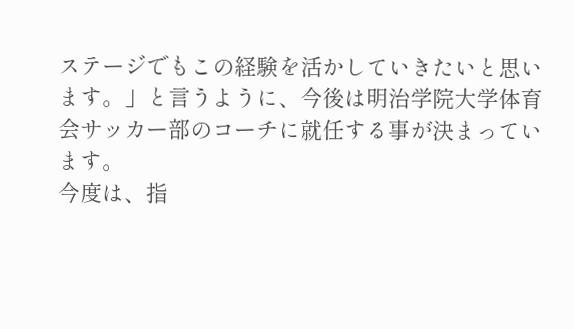ステージでもこの経験を活かしていきたいと思います。」と言うように、今後は明治学院大学体育会サッカー部のコーチに就任する事が決まっています。
今度は、指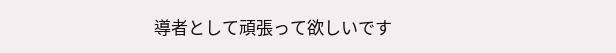導者として頑張って欲しいです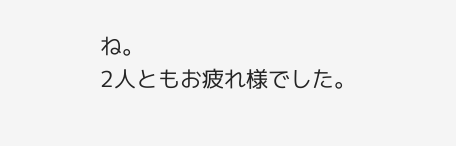ね。
2人ともお疲れ様でした。